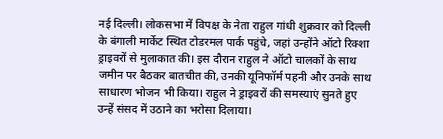नई दिल्ली। लोकसभा में विपक्ष के नेता राहुल गांधी शुक्रवार को दिल्ली के बंगाली मार्केट स्थित टोडरमल पार्क पहुंचे, जहां उन्होंने ऑटो रिक्शा ड्राइवरों से मुलाकात की। इस दौरान राहुल ने ऑटो चालकों के साथ जमीन पर बैठकर बातचीत की, उनकी यूनिफॉर्म पहनी और उनके साथ साधारण भोजन भी किया। राहुल ने ड्राइवरों की समस्याएं सुनते हुए उन्हें संसद में उठाने का भरोसा दिलाया।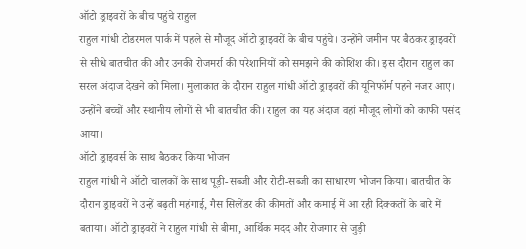ऑटो ड्राइवरों के बीच पहुंचे राहुल
राहुल गांधी टोडरमल पार्क में पहले से मौजूद ऑटो ड्राइवरों के बीच पहुंचे। उन्होंने जमीन पर बैठकर ड्राइवरों से सीधे बातचीत की और उनकी रोजमर्रा की परेशानियों को समझने की कोशिश की। इस दौरान राहुल का सरल अंदाज देखने को मिला। मुलाकात के दौरान राहुल गांधी ऑटो ड्राइवरों की यूनिफॉर्म पहने नजर आए। उन्होंने बच्चों और स्थानीय लोगों से भी बातचीत की। राहुल का यह अंदाज वहां मौजूद लोगों को काफी पसंद आया।
ऑटो ड्राइवर्स के साथ बैठकर किया भोजन
राहुल गांधी ने ऑटो चालकों के साथ पूड़ी-सब्जी और रोटी-सब्जी का साधारण भोजन किया। बातचीत के दौरान ड्राइवरों ने उन्हें बढ़ती महंगाई, गैस सिलेंडर की कीमतों और कमाई में आ रही दिक्कतों के बारे में बताया। ऑटो ड्राइवरों ने राहुल गांधी से बीमा, आर्थिक मदद और रोजगार से जुड़ी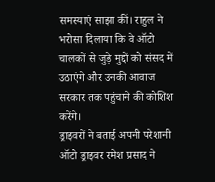समस्याएं साझा कीं। राहुल ने भरोसा दिलाया कि वे ऑटो चालकों से जुड़े मुद्दों को संसद में उठाएंगे और उनकी आवाज सरकार तक पहुंचाने की कोशिश करेंगे।
ड्राइवरों ने बताई अपनी परेशानी
ऑटो ड्राइवर रमेश प्रसाद ने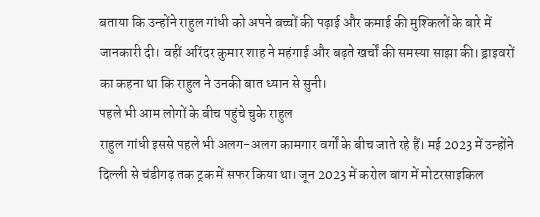बताया कि उन्होंने राहुल गांधी को अपने बच्चों की पढ़ाई और कमाई की मुश्किलों के बारे में जानकारी दी। वहीं अरिंदर कुमार शाह ने महंगाई और बढ़ते खर्चों की समस्या साझा की। ड्राइवरों का कहना था कि राहुल ने उनकी बात ध्यान से सुनी।
पहले भी आम लोगों के बीच पहुंचे चुके राहुल
राहुल गांधी इससे पहले भी अलग-अलग कामगार वर्गों के बीच जाते रहे हैं। मई 2023 में उन्होंने दिल्ली से चंडीगढ़ तक ट्रक में सफर किया था। जून 2023 में करोल बाग में मोटरसाइकिल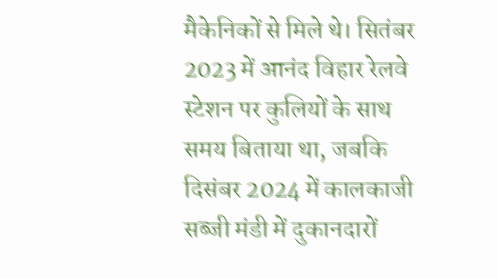मैकेनिकों से मिले थे। सितंबर 2023 में आनंद विहार रेलवे स्टेशन पर कुलियों के साथ समय बिताया था, जबकि दिसंबर 2024 में कालकाजी सब्जी मंडी में दुकानदारों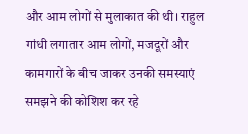और आम लोगों से मुलाकात की थी। राहुल गांधी लगातार आम लोगों, मजदूरों और कामगारों के बीच जाकर उनकी समस्याएं समझने की कोशिश कर रहे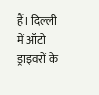हैं। दिल्ली में ऑटो ड्राइवरों के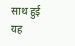साथ हुई यह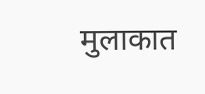मुलाकात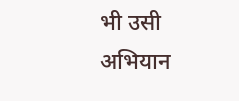भी उसी अभियान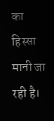का हिस्सा मानी जा रही है।